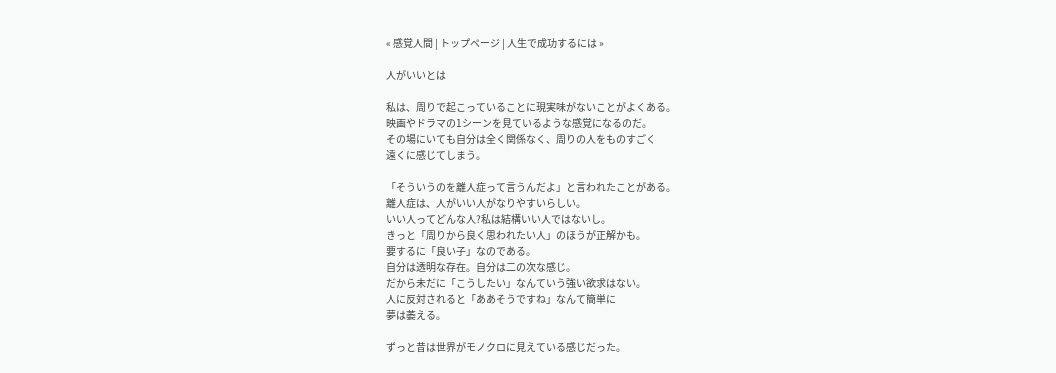« 感覚人間 | トップページ | 人生で成功するには »

人がいいとは

私は、周りで起こっていることに現実味がないことがよくある。
映画やドラマの1シーンを見ているような感覚になるのだ。
その場にいても自分は全く関係なく、周りの人をものすごく
遠くに感じてしまう。

「そういうのを離人症って言うんだよ」と言われたことがある。
離人症は、人がいい人がなりやすいらしい。
いい人ってどんな人?私は結構いい人ではないし。
きっと「周りから良く思われたい人」のほうが正解かも。
要するに「良い子」なのである。
自分は透明な存在。自分は二の次な感じ。
だから未だに「こうしたい」なんていう強い欲求はない。
人に反対されると「ああそうですね」なんて簡単に
夢は萎える。

ずっと昔は世界がモノクロに見えている感じだった。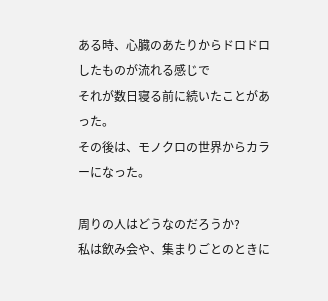ある時、心臓のあたりからドロドロしたものが流れる感じで
それが数日寝る前に続いたことがあった。
その後は、モノクロの世界からカラーになった。

周りの人はどうなのだろうか?
私は飲み会や、集まりごとのときに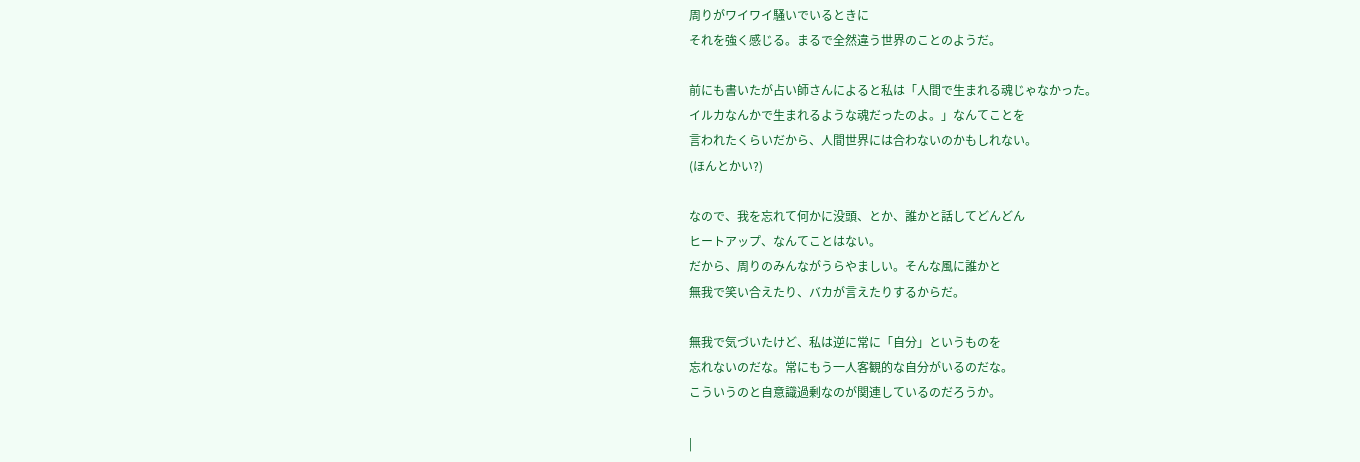周りがワイワイ騒いでいるときに
それを強く感じる。まるで全然違う世界のことのようだ。

前にも書いたが占い師さんによると私は「人間で生まれる魂じゃなかった。
イルカなんかで生まれるような魂だったのよ。」なんてことを
言われたくらいだから、人間世界には合わないのかもしれない。
(ほんとかい?)

なので、我を忘れて何かに没頭、とか、誰かと話してどんどん
ヒートアップ、なんてことはない。
だから、周りのみんながうらやましい。そんな風に誰かと
無我で笑い合えたり、バカが言えたりするからだ。

無我で気づいたけど、私は逆に常に「自分」というものを
忘れないのだな。常にもう一人客観的な自分がいるのだな。
こういうのと自意識過剰なのが関連しているのだろうか。

|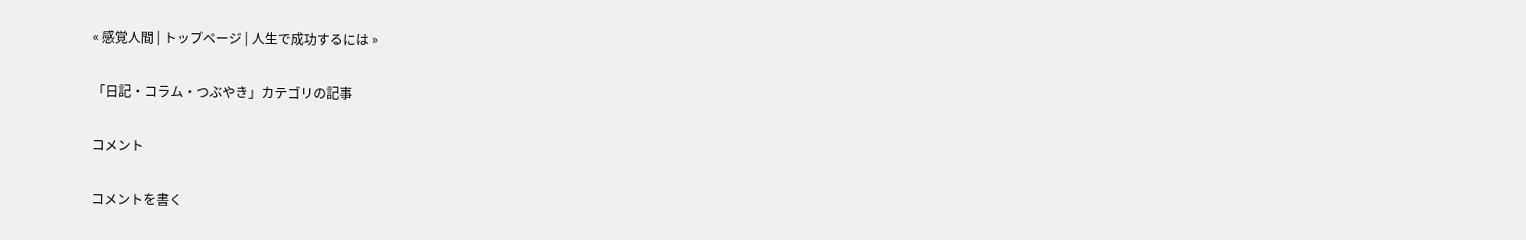« 感覚人間 | トップページ | 人生で成功するには »

「日記・コラム・つぶやき」カテゴリの記事

コメント

コメントを書く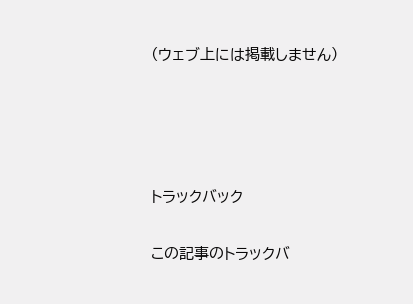(ウェブ上には掲載しません)




トラックバック

この記事のトラックバ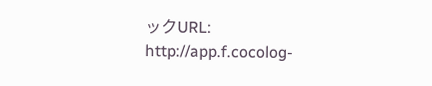ックURL:
http://app.f.cocolog-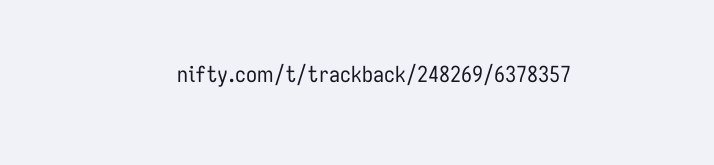nifty.com/t/trackback/248269/6378357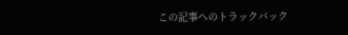この記事へのトラックバック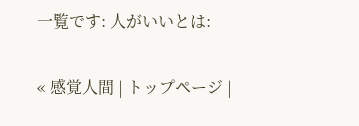一覧です: 人がいいとは:

« 感覚人間 | トップページ |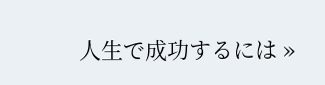人生で成功するには »